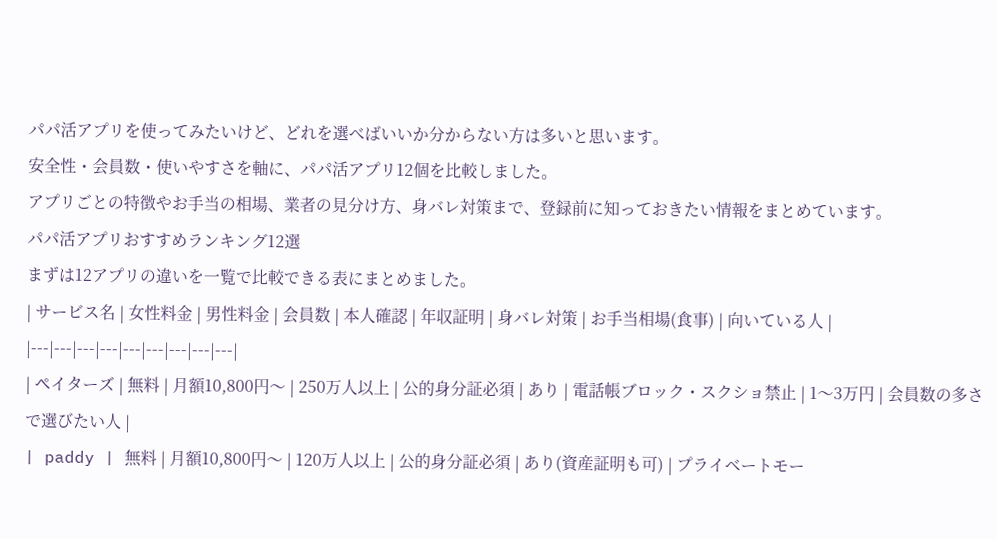パパ活アプリを使ってみたいけど、どれを選べばいいか分からない方は多いと思います。
安全性・会員数・使いやすさを軸に、パパ活アプリ12個を比較しました。
アプリごとの特徴やお手当の相場、業者の見分け方、身バレ対策まで、登録前に知っておきたい情報をまとめています。
パパ活アプリおすすめランキング12選
まずは12アプリの違いを一覧で比較できる表にまとめました。
| サービス名 | 女性料金 | 男性料金 | 会員数 | 本人確認 | 年収証明 | 身バレ対策 | お手当相場(食事) | 向いている人 |
|---|---|---|---|---|---|---|---|---|
| ペイターズ | 無料 | 月額10,800円〜 | 250万人以上 | 公的身分証必須 | あり | 電話帳ブロック・スクショ禁止 | 1〜3万円 | 会員数の多さで選びたい人 |
| paddy | 無料 | 月額10,800円〜 | 120万人以上 | 公的身分証必須 | あり(資産証明も可) | プライベートモー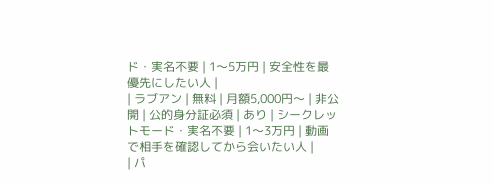ド・実名不要 | 1〜5万円 | 安全性を最優先にしたい人 |
| ラブアン | 無料 | 月額5,000円〜 | 非公開 | 公的身分証必須 | あり | シークレットモード・実名不要 | 1〜3万円 | 動画で相手を確認してから会いたい人 |
| パ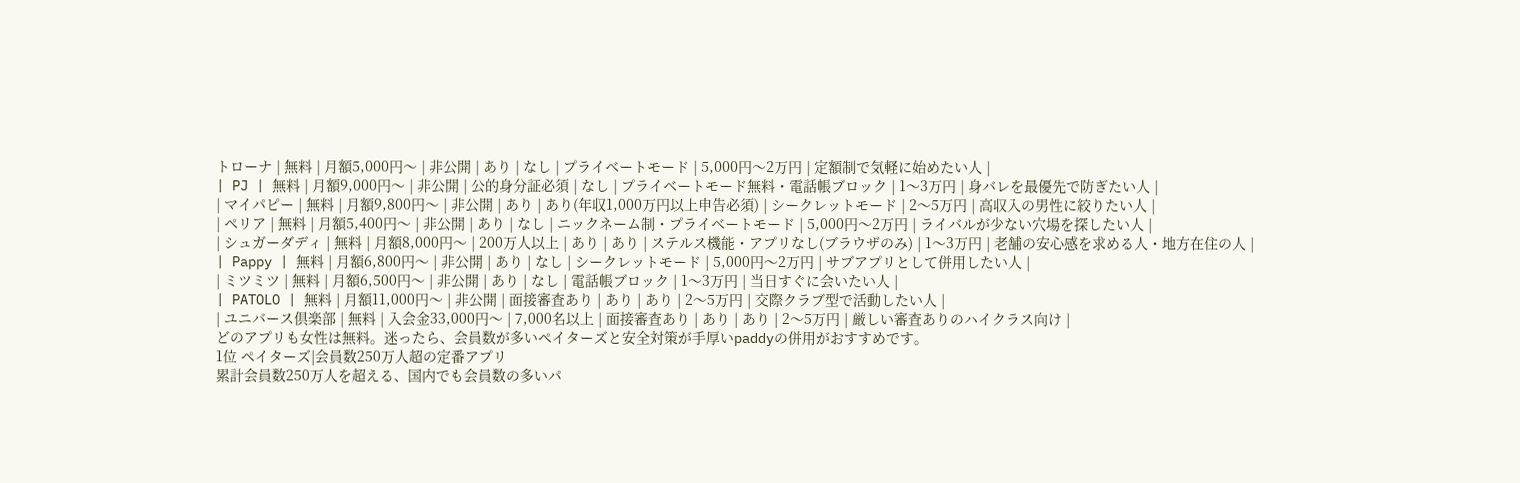トローナ | 無料 | 月額5,000円〜 | 非公開 | あり | なし | プライベートモード | 5,000円〜2万円 | 定額制で気軽に始めたい人 |
| PJ | 無料 | 月額9,000円〜 | 非公開 | 公的身分証必須 | なし | プライベートモード無料・電話帳ブロック | 1〜3万円 | 身バレを最優先で防ぎたい人 |
| マイパピー | 無料 | 月額9,800円〜 | 非公開 | あり | あり(年収1,000万円以上申告必須) | シークレットモード | 2〜5万円 | 高収入の男性に絞りたい人 |
| ペリア | 無料 | 月額5,400円〜 | 非公開 | あり | なし | ニックネーム制・プライベートモード | 5,000円〜2万円 | ライバルが少ない穴場を探したい人 |
| シュガーダディ | 無料 | 月額8,000円〜 | 200万人以上 | あり | あり | ステルス機能・アプリなし(ブラウザのみ) | 1〜3万円 | 老舗の安心感を求める人・地方在住の人 |
| Pappy | 無料 | 月額6,800円〜 | 非公開 | あり | なし | シークレットモード | 5,000円〜2万円 | サブアプリとして併用したい人 |
| ミツミツ | 無料 | 月額6,500円〜 | 非公開 | あり | なし | 電話帳ブロック | 1〜3万円 | 当日すぐに会いたい人 |
| PATOLO | 無料 | 月額11,000円〜 | 非公開 | 面接審査あり | あり | あり | 2〜5万円 | 交際クラブ型で活動したい人 |
| ユニバース倶楽部 | 無料 | 入会金33,000円〜 | 7,000名以上 | 面接審査あり | あり | あり | 2〜5万円 | 厳しい審査ありのハイクラス向け |
どのアプリも女性は無料。迷ったら、会員数が多いペイターズと安全対策が手厚いpaddyの併用がおすすめです。
1位 ペイターズ|会員数250万人超の定番アプリ
累計会員数250万人を超える、国内でも会員数の多いパ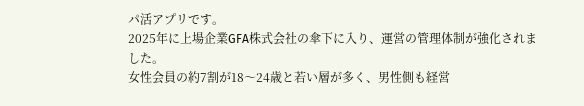パ活アプリです。
2025年に上場企業GFA株式会社の傘下に入り、運営の管理体制が強化されました。
女性会員の約7割が18〜24歳と若い層が多く、男性側も経営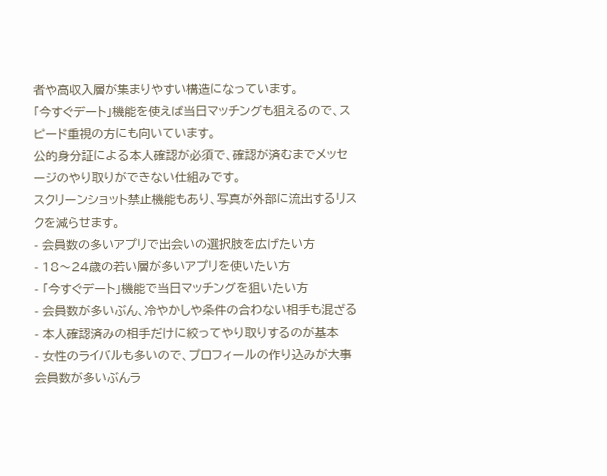者や高収入層が集まりやすい構造になっています。
「今すぐデート」機能を使えば当日マッチングも狙えるので、スピード重視の方にも向いています。
公的身分証による本人確認が必須で、確認が済むまでメッセージのやり取りができない仕組みです。
スクリーンショット禁止機能もあり、写真が外部に流出するリスクを減らせます。
- 会員数の多いアプリで出会いの選択肢を広げたい方
- 18〜24歳の若い層が多いアプリを使いたい方
- 「今すぐデート」機能で当日マッチングを狙いたい方
- 会員数が多いぶん、冷やかしや条件の合わない相手も混ざる
- 本人確認済みの相手だけに絞ってやり取りするのが基本
- 女性のライバルも多いので、プロフィールの作り込みが大事
会員数が多いぶんラ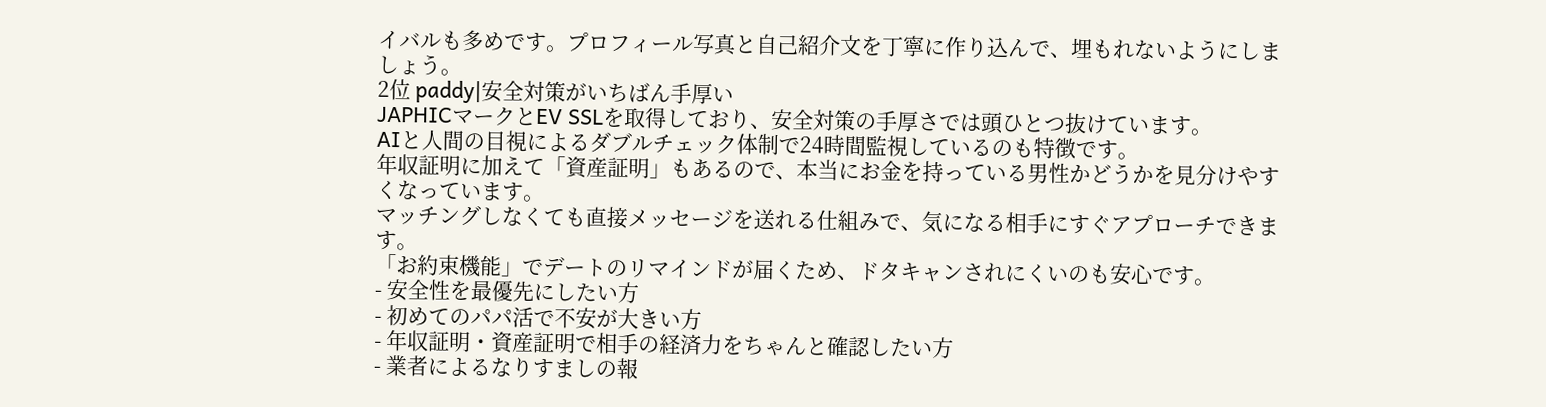イバルも多めです。プロフィール写真と自己紹介文を丁寧に作り込んで、埋もれないようにしましょう。
2位 paddy|安全対策がいちばん手厚い
JAPHICマークとEV SSLを取得しており、安全対策の手厚さでは頭ひとつ抜けています。
AIと人間の目視によるダブルチェック体制で24時間監視しているのも特徴です。
年収証明に加えて「資産証明」もあるので、本当にお金を持っている男性かどうかを見分けやすくなっています。
マッチングしなくても直接メッセージを送れる仕組みで、気になる相手にすぐアプローチできます。
「お約束機能」でデートのリマインドが届くため、ドタキャンされにくいのも安心です。
- 安全性を最優先にしたい方
- 初めてのパパ活で不安が大きい方
- 年収証明・資産証明で相手の経済力をちゃんと確認したい方
- 業者によるなりすましの報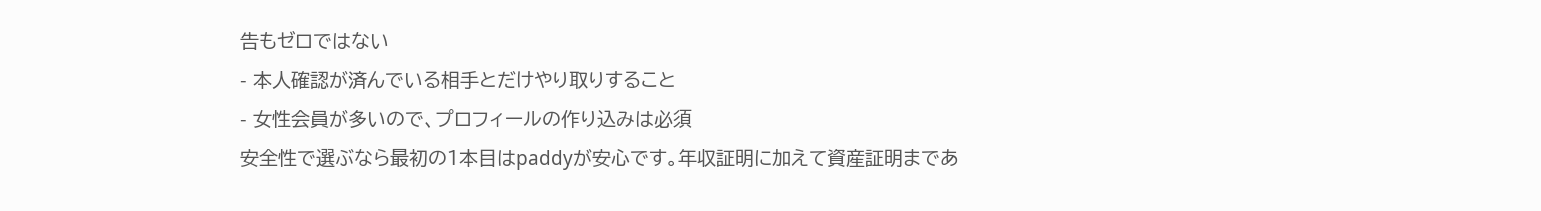告もゼロではない
- 本人確認が済んでいる相手とだけやり取りすること
- 女性会員が多いので、プロフィールの作り込みは必須
安全性で選ぶなら最初の1本目はpaddyが安心です。年収証明に加えて資産証明まであ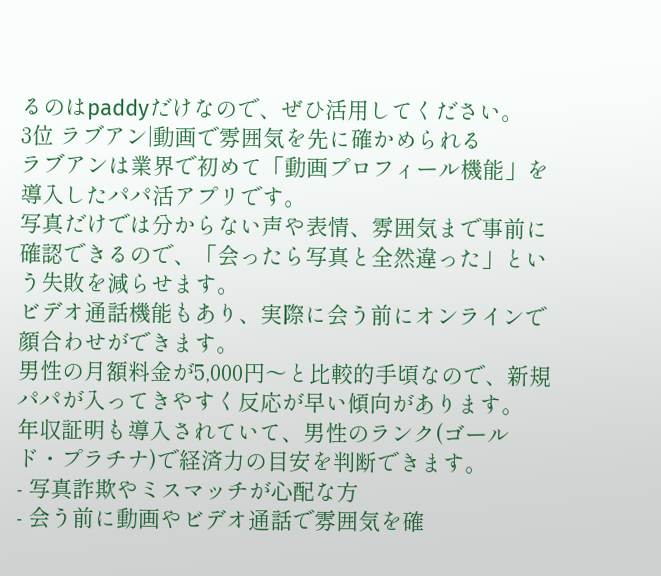るのはpaddyだけなので、ぜひ活用してください。
3位 ラブアン|動画で雰囲気を先に確かめられる
ラブアンは業界で初めて「動画プロフィール機能」を導入したパパ活アプリです。
写真だけでは分からない声や表情、雰囲気まで事前に確認できるので、「会ったら写真と全然違った」という失敗を減らせます。
ビデオ通話機能もあり、実際に会う前にオンラインで顔合わせができます。
男性の月額料金が5,000円〜と比較的手頃なので、新規パパが入ってきやすく反応が早い傾向があります。
年収証明も導入されていて、男性のランク(ゴールド・プラチナ)で経済力の目安を判断できます。
- 写真詐欺やミスマッチが心配な方
- 会う前に動画やビデオ通話で雰囲気を確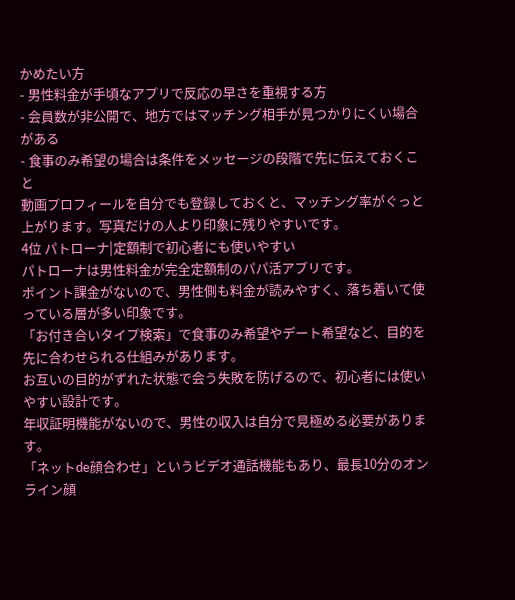かめたい方
- 男性料金が手頃なアプリで反応の早さを重視する方
- 会員数が非公開で、地方ではマッチング相手が見つかりにくい場合がある
- 食事のみ希望の場合は条件をメッセージの段階で先に伝えておくこと
動画プロフィールを自分でも登録しておくと、マッチング率がぐっと上がります。写真だけの人より印象に残りやすいです。
4位 パトローナ|定額制で初心者にも使いやすい
パトローナは男性料金が完全定額制のパパ活アプリです。
ポイント課金がないので、男性側も料金が読みやすく、落ち着いて使っている層が多い印象です。
「お付き合いタイプ検索」で食事のみ希望やデート希望など、目的を先に合わせられる仕組みがあります。
お互いの目的がずれた状態で会う失敗を防げるので、初心者には使いやすい設計です。
年収証明機能がないので、男性の収入は自分で見極める必要があります。
「ネットde顔合わせ」というビデオ通話機能もあり、最長10分のオンライン顔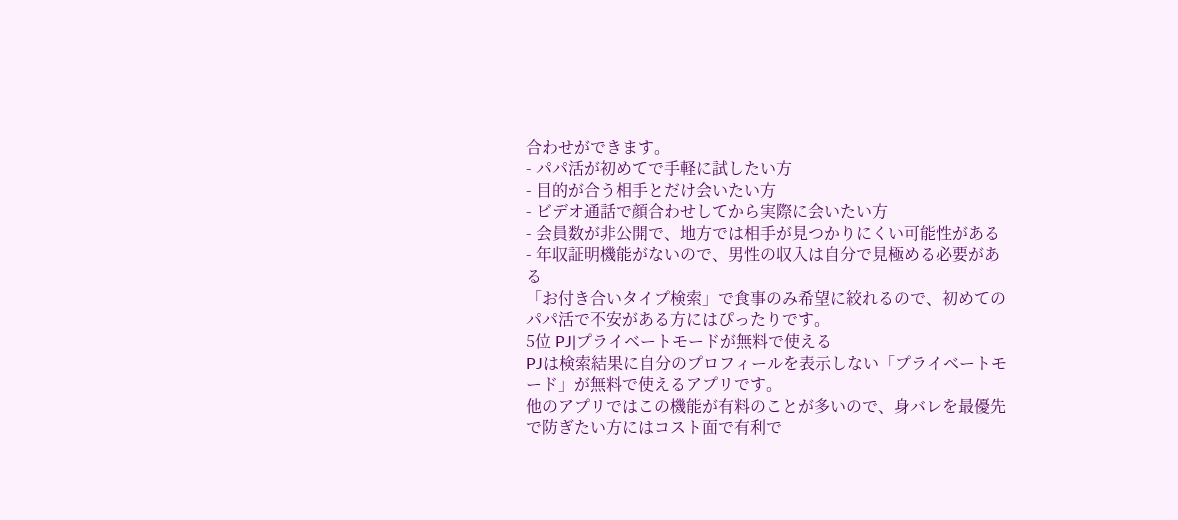合わせができます。
- パパ活が初めてで手軽に試したい方
- 目的が合う相手とだけ会いたい方
- ビデオ通話で顔合わせしてから実際に会いたい方
- 会員数が非公開で、地方では相手が見つかりにくい可能性がある
- 年収証明機能がないので、男性の収入は自分で見極める必要がある
「お付き合いタイプ検索」で食事のみ希望に絞れるので、初めてのパパ活で不安がある方にはぴったりです。
5位 PJ|プライベートモードが無料で使える
PJは検索結果に自分のプロフィールを表示しない「プライベートモード」が無料で使えるアプリです。
他のアプリではこの機能が有料のことが多いので、身バレを最優先で防ぎたい方にはコスト面で有利で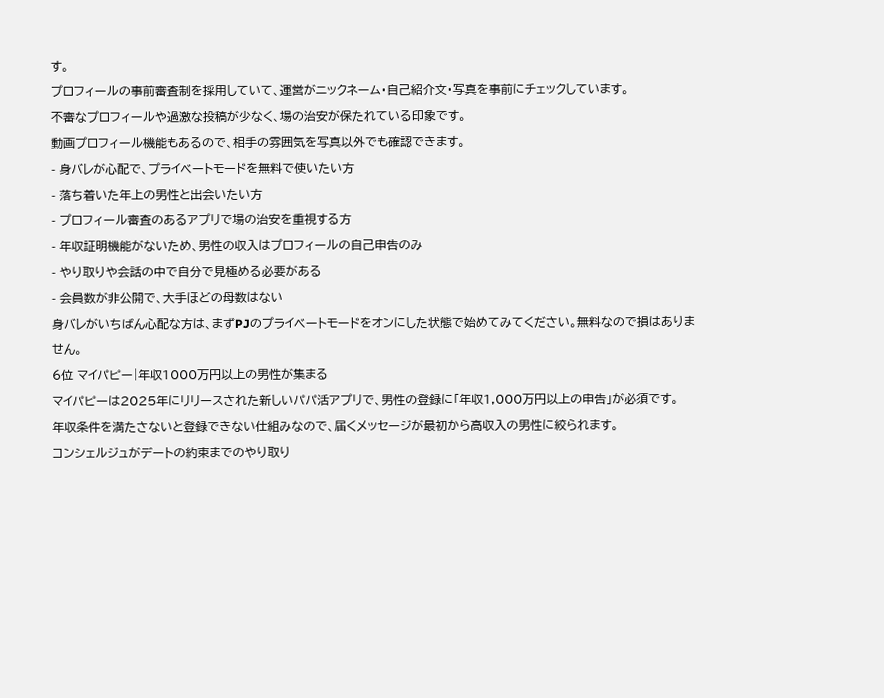す。
プロフィールの事前審査制を採用していて、運営がニックネーム・自己紹介文・写真を事前にチェックしています。
不審なプロフィールや過激な投稿が少なく、場の治安が保たれている印象です。
動画プロフィール機能もあるので、相手の雰囲気を写真以外でも確認できます。
- 身バレが心配で、プライベートモードを無料で使いたい方
- 落ち着いた年上の男性と出会いたい方
- プロフィール審査のあるアプリで場の治安を重視する方
- 年収証明機能がないため、男性の収入はプロフィールの自己申告のみ
- やり取りや会話の中で自分で見極める必要がある
- 会員数が非公開で、大手ほどの母数はない
身バレがいちばん心配な方は、まずPJのプライベートモードをオンにした状態で始めてみてください。無料なので損はありません。
6位 マイパピー|年収1000万円以上の男性が集まる
マイパピーは2025年にリリースされた新しいパパ活アプリで、男性の登録に「年収1,000万円以上の申告」が必須です。
年収条件を満たさないと登録できない仕組みなので、届くメッセージが最初から高収入の男性に絞られます。
コンシェルジュがデートの約束までのやり取り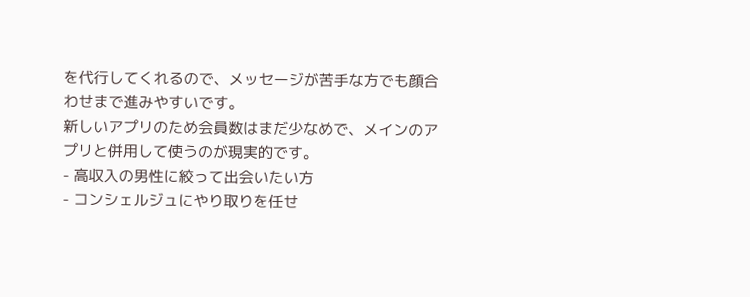を代行してくれるので、メッセージが苦手な方でも顔合わせまで進みやすいです。
新しいアプリのため会員数はまだ少なめで、メインのアプリと併用して使うのが現実的です。
- 高収入の男性に絞って出会いたい方
- コンシェルジュにやり取りを任せ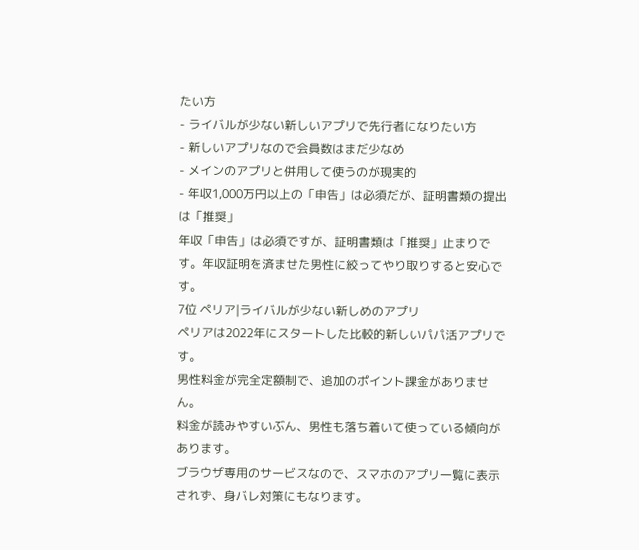たい方
- ライバルが少ない新しいアプリで先行者になりたい方
- 新しいアプリなので会員数はまだ少なめ
- メインのアプリと併用して使うのが現実的
- 年収1,000万円以上の「申告」は必須だが、証明書類の提出は「推奨」
年収「申告」は必須ですが、証明書類は「推奨」止まりです。年収証明を済ませた男性に絞ってやり取りすると安心です。
7位 ペリア|ライバルが少ない新しめのアプリ
ペリアは2022年にスタートした比較的新しいパパ活アプリです。
男性料金が完全定額制で、追加のポイント課金がありません。
料金が読みやすいぶん、男性も落ち着いて使っている傾向があります。
ブラウザ専用のサービスなので、スマホのアプリ一覧に表示されず、身バレ対策にもなります。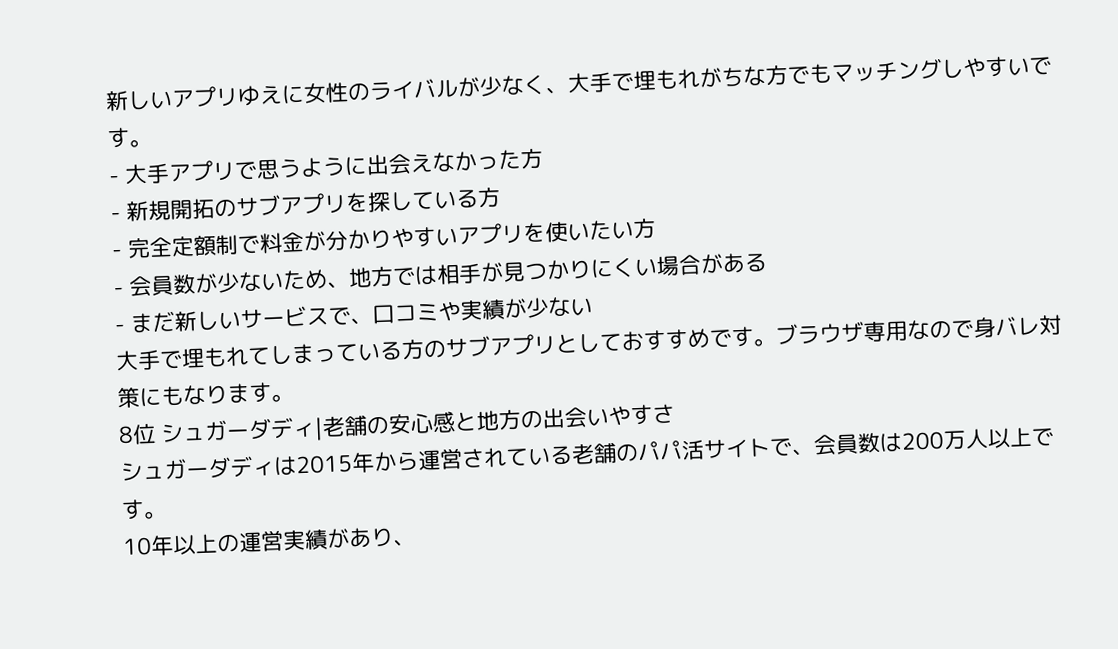新しいアプリゆえに女性のライバルが少なく、大手で埋もれがちな方でもマッチングしやすいです。
- 大手アプリで思うように出会えなかった方
- 新規開拓のサブアプリを探している方
- 完全定額制で料金が分かりやすいアプリを使いたい方
- 会員数が少ないため、地方では相手が見つかりにくい場合がある
- まだ新しいサービスで、口コミや実績が少ない
大手で埋もれてしまっている方のサブアプリとしておすすめです。ブラウザ専用なので身バレ対策にもなります。
8位 シュガーダディ|老舗の安心感と地方の出会いやすさ
シュガーダディは2015年から運営されている老舗のパパ活サイトで、会員数は200万人以上です。
10年以上の運営実績があり、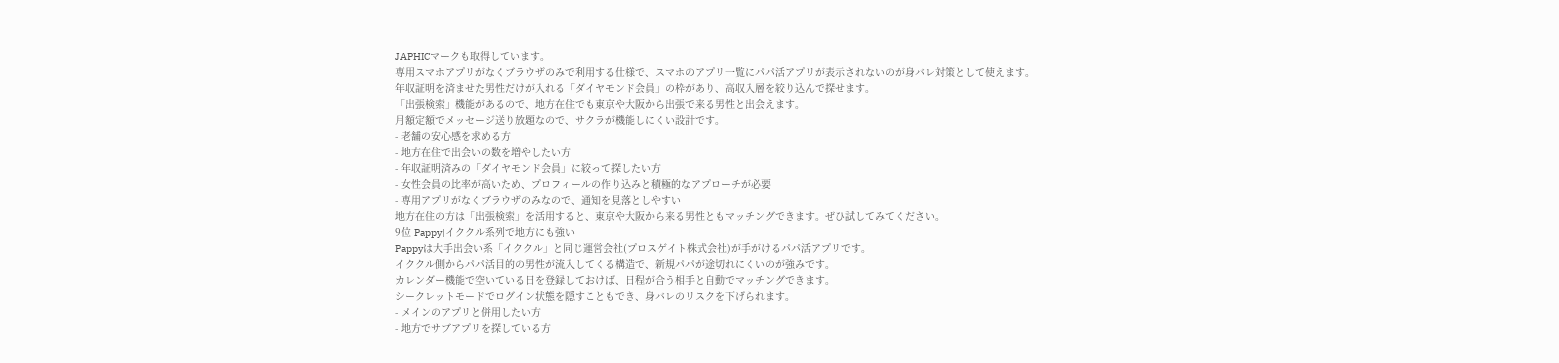JAPHICマークも取得しています。
専用スマホアプリがなくブラウザのみで利用する仕様で、スマホのアプリ一覧にパパ活アプリが表示されないのが身バレ対策として使えます。
年収証明を済ませた男性だけが入れる「ダイヤモンド会員」の枠があり、高収入層を絞り込んで探せます。
「出張検索」機能があるので、地方在住でも東京や大阪から出張で来る男性と出会えます。
月額定額でメッセージ送り放題なので、サクラが機能しにくい設計です。
- 老舗の安心感を求める方
- 地方在住で出会いの数を増やしたい方
- 年収証明済みの「ダイヤモンド会員」に絞って探したい方
- 女性会員の比率が高いため、プロフィールの作り込みと積極的なアプローチが必要
- 専用アプリがなくブラウザのみなので、通知を見落としやすい
地方在住の方は「出張検索」を活用すると、東京や大阪から来る男性ともマッチングできます。ぜひ試してみてください。
9位 Pappy|イククル系列で地方にも強い
Pappyは大手出会い系「イククル」と同じ運営会社(プロスゲイト株式会社)が手がけるパパ活アプリです。
イククル側からパパ活目的の男性が流入してくる構造で、新規パパが途切れにくいのが強みです。
カレンダー機能で空いている日を登録しておけば、日程が合う相手と自動でマッチングできます。
シークレットモードでログイン状態を隠すこともでき、身バレのリスクを下げられます。
- メインのアプリと併用したい方
- 地方でサブアプリを探している方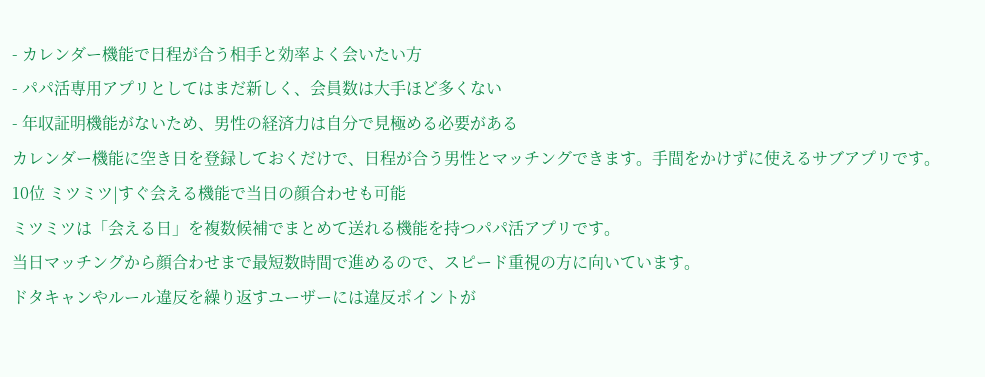- カレンダー機能で日程が合う相手と効率よく会いたい方
- パパ活専用アプリとしてはまだ新しく、会員数は大手ほど多くない
- 年収証明機能がないため、男性の経済力は自分で見極める必要がある
カレンダー機能に空き日を登録しておくだけで、日程が合う男性とマッチングできます。手間をかけずに使えるサブアプリです。
10位 ミツミツ|すぐ会える機能で当日の顔合わせも可能
ミツミツは「会える日」を複数候補でまとめて送れる機能を持つパパ活アプリです。
当日マッチングから顔合わせまで最短数時間で進めるので、スピード重視の方に向いています。
ドタキャンやルール違反を繰り返すユーザーには違反ポイントが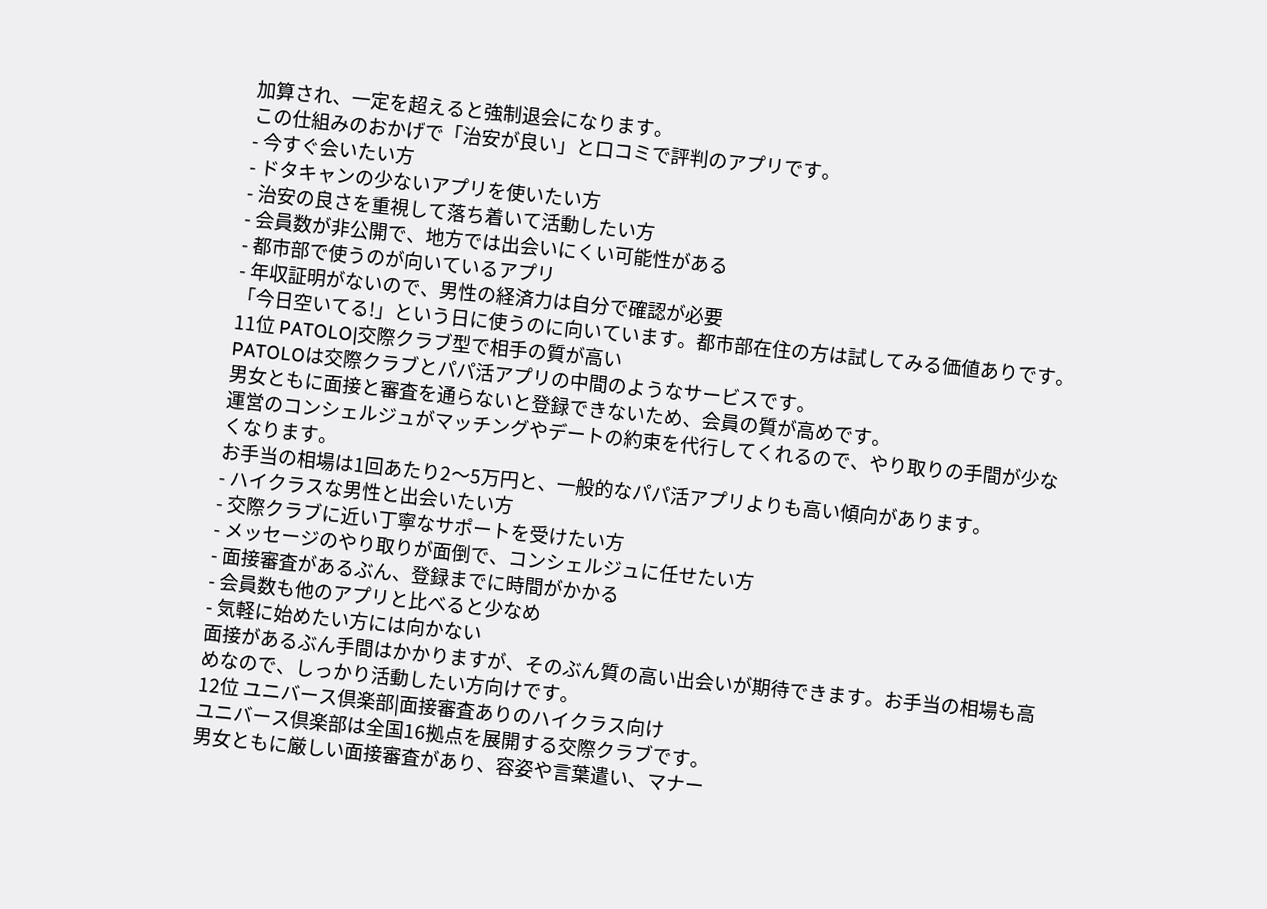加算され、一定を超えると強制退会になります。
この仕組みのおかげで「治安が良い」と口コミで評判のアプリです。
- 今すぐ会いたい方
- ドタキャンの少ないアプリを使いたい方
- 治安の良さを重視して落ち着いて活動したい方
- 会員数が非公開で、地方では出会いにくい可能性がある
- 都市部で使うのが向いているアプリ
- 年収証明がないので、男性の経済力は自分で確認が必要
「今日空いてる!」という日に使うのに向いています。都市部在住の方は試してみる価値ありです。
11位 PATOLO|交際クラブ型で相手の質が高い
PATOLOは交際クラブとパパ活アプリの中間のようなサービスです。
男女ともに面接と審査を通らないと登録できないため、会員の質が高めです。
運営のコンシェルジュがマッチングやデートの約束を代行してくれるので、やり取りの手間が少なくなります。
お手当の相場は1回あたり2〜5万円と、一般的なパパ活アプリよりも高い傾向があります。
- ハイクラスな男性と出会いたい方
- 交際クラブに近い丁寧なサポートを受けたい方
- メッセージのやり取りが面倒で、コンシェルジュに任せたい方
- 面接審査があるぶん、登録までに時間がかかる
- 会員数も他のアプリと比べると少なめ
- 気軽に始めたい方には向かない
面接があるぶん手間はかかりますが、そのぶん質の高い出会いが期待できます。お手当の相場も高めなので、しっかり活動したい方向けです。
12位 ユニバース倶楽部|面接審査ありのハイクラス向け
ユニバース倶楽部は全国16拠点を展開する交際クラブです。
男女ともに厳しい面接審査があり、容姿や言葉遣い、マナー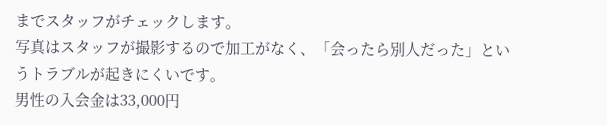までスタッフがチェックします。
写真はスタッフが撮影するので加工がなく、「会ったら別人だった」というトラブルが起きにくいです。
男性の入会金は33,000円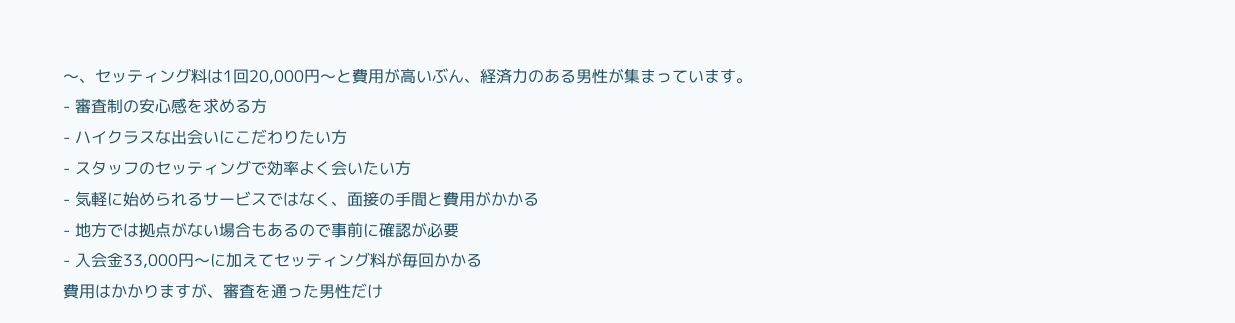〜、セッティング料は1回20,000円〜と費用が高いぶん、経済力のある男性が集まっています。
- 審査制の安心感を求める方
- ハイクラスな出会いにこだわりたい方
- スタッフのセッティングで効率よく会いたい方
- 気軽に始められるサービスではなく、面接の手間と費用がかかる
- 地方では拠点がない場合もあるので事前に確認が必要
- 入会金33,000円〜に加えてセッティング料が毎回かかる
費用はかかりますが、審査を通った男性だけ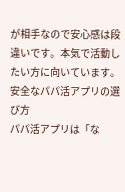が相手なので安心感は段違いです。本気で活動したい方に向いています。
安全なパパ活アプリの選び方
パパ活アプリは「な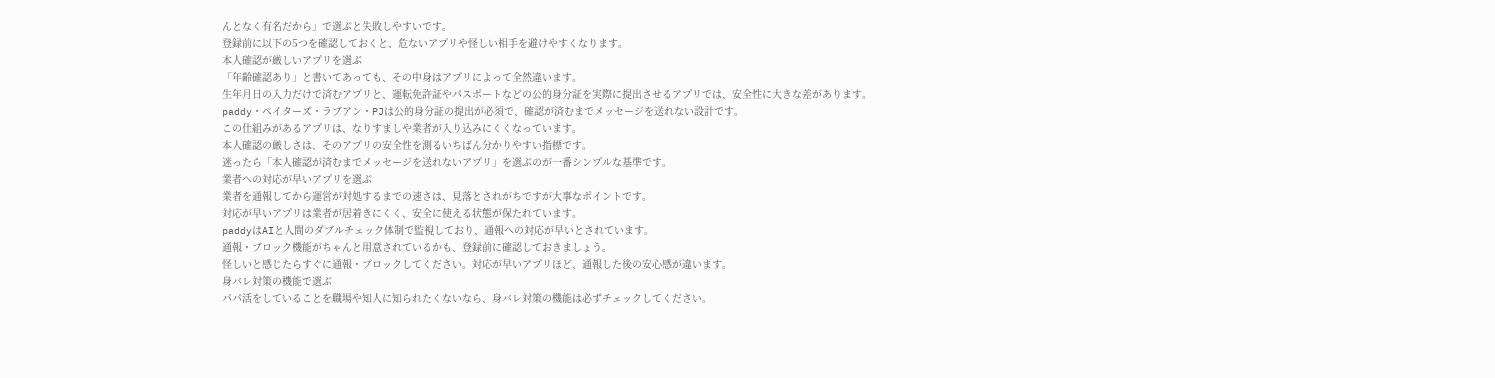んとなく有名だから」で選ぶと失敗しやすいです。
登録前に以下の5つを確認しておくと、危ないアプリや怪しい相手を避けやすくなります。
本人確認が厳しいアプリを選ぶ
「年齢確認あり」と書いてあっても、その中身はアプリによって全然違います。
生年月日の入力だけで済むアプリと、運転免許証やパスポートなどの公的身分証を実際に提出させるアプリでは、安全性に大きな差があります。
paddy・ペイターズ・ラブアン・PJは公的身分証の提出が必須で、確認が済むまでメッセージを送れない設計です。
この仕組みがあるアプリは、なりすましや業者が入り込みにくくなっています。
本人確認の厳しさは、そのアプリの安全性を測るいちばん分かりやすい指標です。
迷ったら「本人確認が済むまでメッセージを送れないアプリ」を選ぶのが一番シンプルな基準です。
業者への対応が早いアプリを選ぶ
業者を通報してから運営が対処するまでの速さは、見落とされがちですが大事なポイントです。
対応が早いアプリは業者が居着きにくく、安全に使える状態が保たれています。
paddyはAIと人間のダブルチェック体制で監視しており、通報への対応が早いとされています。
通報・ブロック機能がちゃんと用意されているかも、登録前に確認しておきましょう。
怪しいと感じたらすぐに通報・ブロックしてください。対応が早いアプリほど、通報した後の安心感が違います。
身バレ対策の機能で選ぶ
パパ活をしていることを職場や知人に知られたくないなら、身バレ対策の機能は必ずチェックしてください。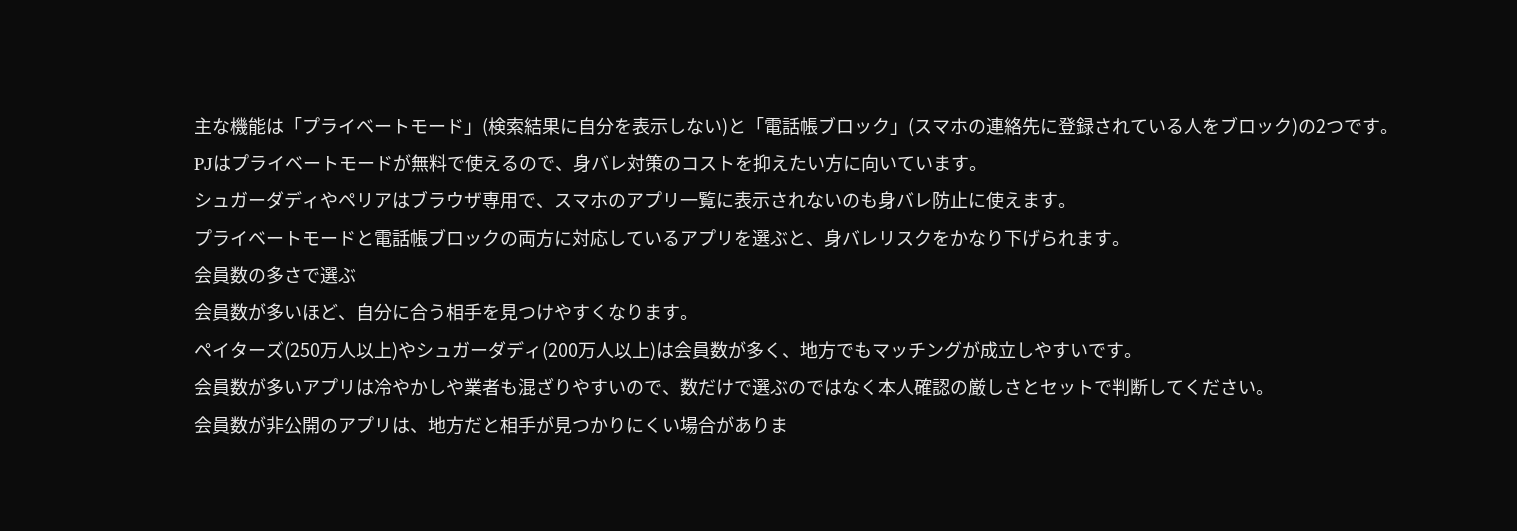主な機能は「プライベートモード」(検索結果に自分を表示しない)と「電話帳ブロック」(スマホの連絡先に登録されている人をブロック)の2つです。
PJはプライベートモードが無料で使えるので、身バレ対策のコストを抑えたい方に向いています。
シュガーダディやペリアはブラウザ専用で、スマホのアプリ一覧に表示されないのも身バレ防止に使えます。
プライベートモードと電話帳ブロックの両方に対応しているアプリを選ぶと、身バレリスクをかなり下げられます。
会員数の多さで選ぶ
会員数が多いほど、自分に合う相手を見つけやすくなります。
ペイターズ(250万人以上)やシュガーダディ(200万人以上)は会員数が多く、地方でもマッチングが成立しやすいです。
会員数が多いアプリは冷やかしや業者も混ざりやすいので、数だけで選ぶのではなく本人確認の厳しさとセットで判断してください。
会員数が非公開のアプリは、地方だと相手が見つかりにくい場合がありま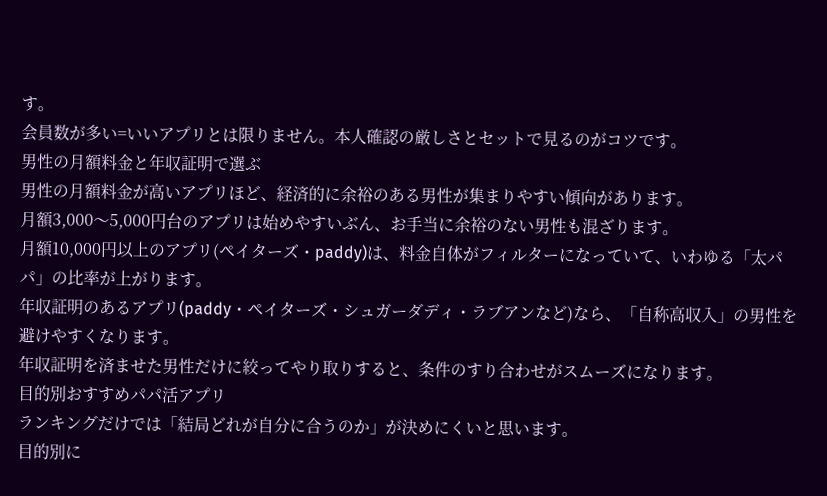す。
会員数が多い=いいアプリとは限りません。本人確認の厳しさとセットで見るのがコツです。
男性の月額料金と年収証明で選ぶ
男性の月額料金が高いアプリほど、経済的に余裕のある男性が集まりやすい傾向があります。
月額3,000〜5,000円台のアプリは始めやすいぶん、お手当に余裕のない男性も混ざります。
月額10,000円以上のアプリ(ペイターズ・paddy)は、料金自体がフィルターになっていて、いわゆる「太パパ」の比率が上がります。
年収証明のあるアプリ(paddy・ペイターズ・シュガーダディ・ラブアンなど)なら、「自称高収入」の男性を避けやすくなります。
年収証明を済ませた男性だけに絞ってやり取りすると、条件のすり合わせがスムーズになります。
目的別おすすめパパ活アプリ
ランキングだけでは「結局どれが自分に合うのか」が決めにくいと思います。
目的別に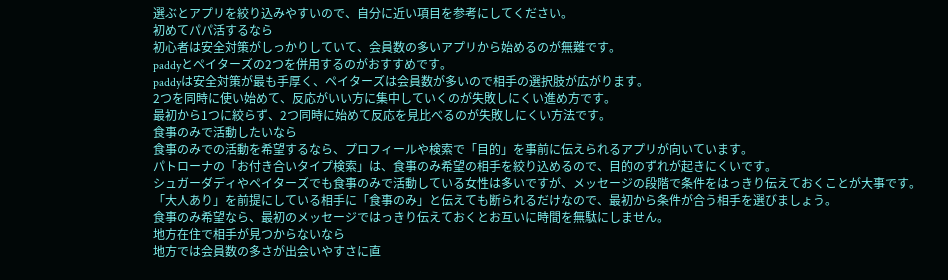選ぶとアプリを絞り込みやすいので、自分に近い項目を参考にしてください。
初めてパパ活するなら
初心者は安全対策がしっかりしていて、会員数の多いアプリから始めるのが無難です。
paddyとペイターズの2つを併用するのがおすすめです。
paddyは安全対策が最も手厚く、ペイターズは会員数が多いので相手の選択肢が広がります。
2つを同時に使い始めて、反応がいい方に集中していくのが失敗しにくい進め方です。
最初から1つに絞らず、2つ同時に始めて反応を見比べるのが失敗しにくい方法です。
食事のみで活動したいなら
食事のみでの活動を希望するなら、プロフィールや検索で「目的」を事前に伝えられるアプリが向いています。
パトローナの「お付き合いタイプ検索」は、食事のみ希望の相手を絞り込めるので、目的のずれが起きにくいです。
シュガーダディやペイターズでも食事のみで活動している女性は多いですが、メッセージの段階で条件をはっきり伝えておくことが大事です。
「大人あり」を前提にしている相手に「食事のみ」と伝えても断られるだけなので、最初から条件が合う相手を選びましょう。
食事のみ希望なら、最初のメッセージではっきり伝えておくとお互いに時間を無駄にしません。
地方在住で相手が見つからないなら
地方では会員数の多さが出会いやすさに直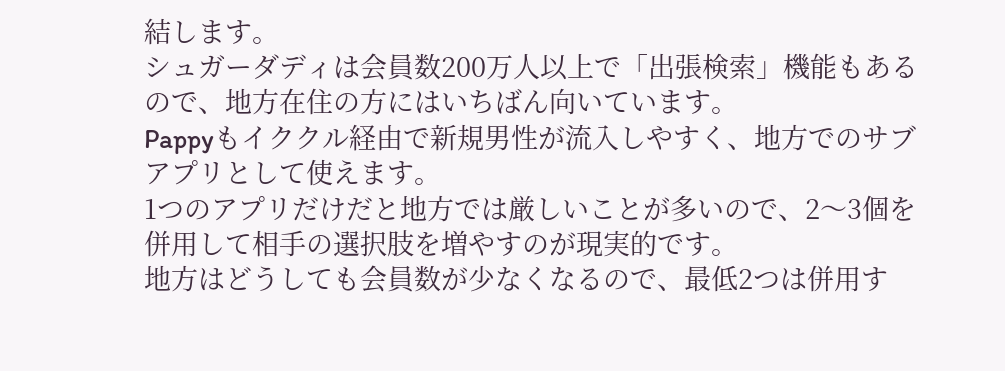結します。
シュガーダディは会員数200万人以上で「出張検索」機能もあるので、地方在住の方にはいちばん向いています。
Pappyもイククル経由で新規男性が流入しやすく、地方でのサブアプリとして使えます。
1つのアプリだけだと地方では厳しいことが多いので、2〜3個を併用して相手の選択肢を増やすのが現実的です。
地方はどうしても会員数が少なくなるので、最低2つは併用す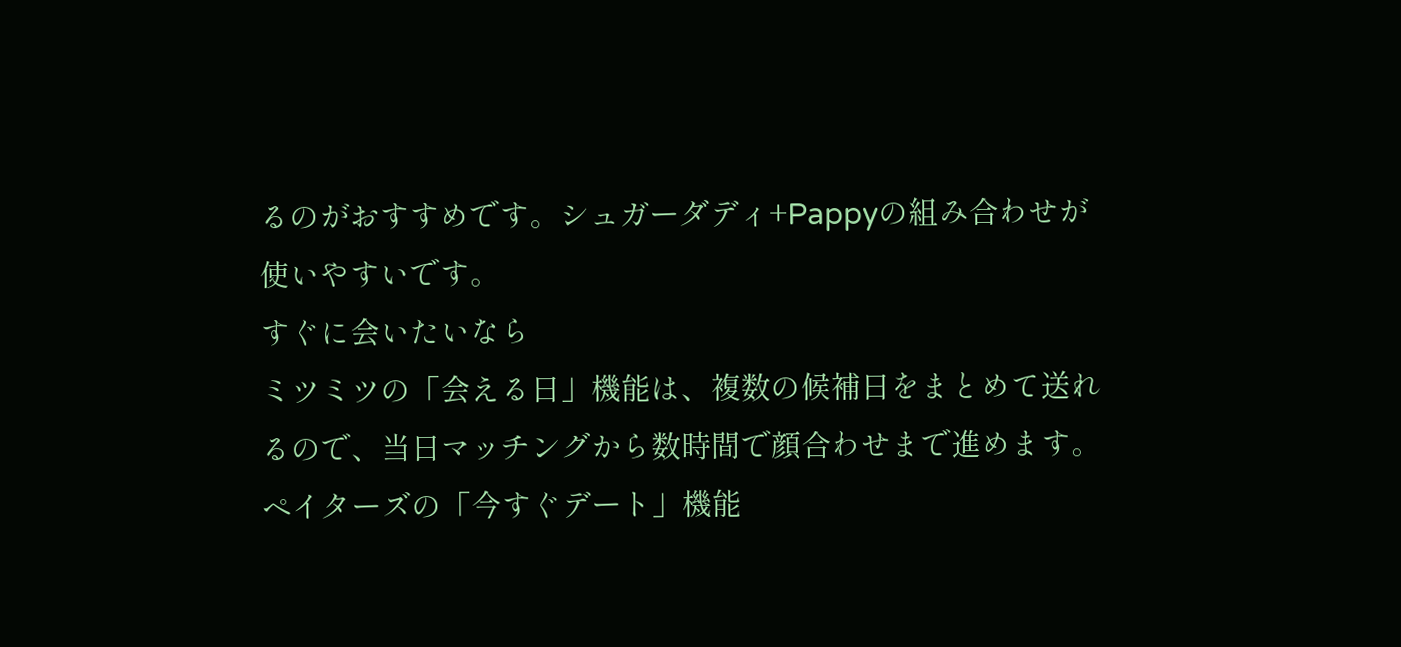るのがおすすめです。シュガーダディ+Pappyの組み合わせが使いやすいです。
すぐに会いたいなら
ミツミツの「会える日」機能は、複数の候補日をまとめて送れるので、当日マッチングから数時間で顔合わせまで進めます。
ペイターズの「今すぐデート」機能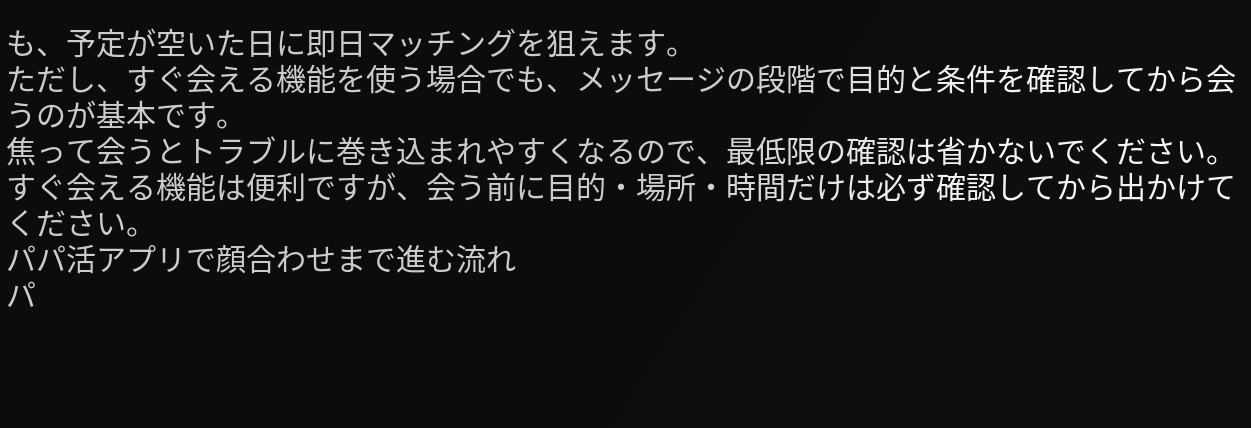も、予定が空いた日に即日マッチングを狙えます。
ただし、すぐ会える機能を使う場合でも、メッセージの段階で目的と条件を確認してから会うのが基本です。
焦って会うとトラブルに巻き込まれやすくなるので、最低限の確認は省かないでください。
すぐ会える機能は便利ですが、会う前に目的・場所・時間だけは必ず確認してから出かけてください。
パパ活アプリで顔合わせまで進む流れ
パ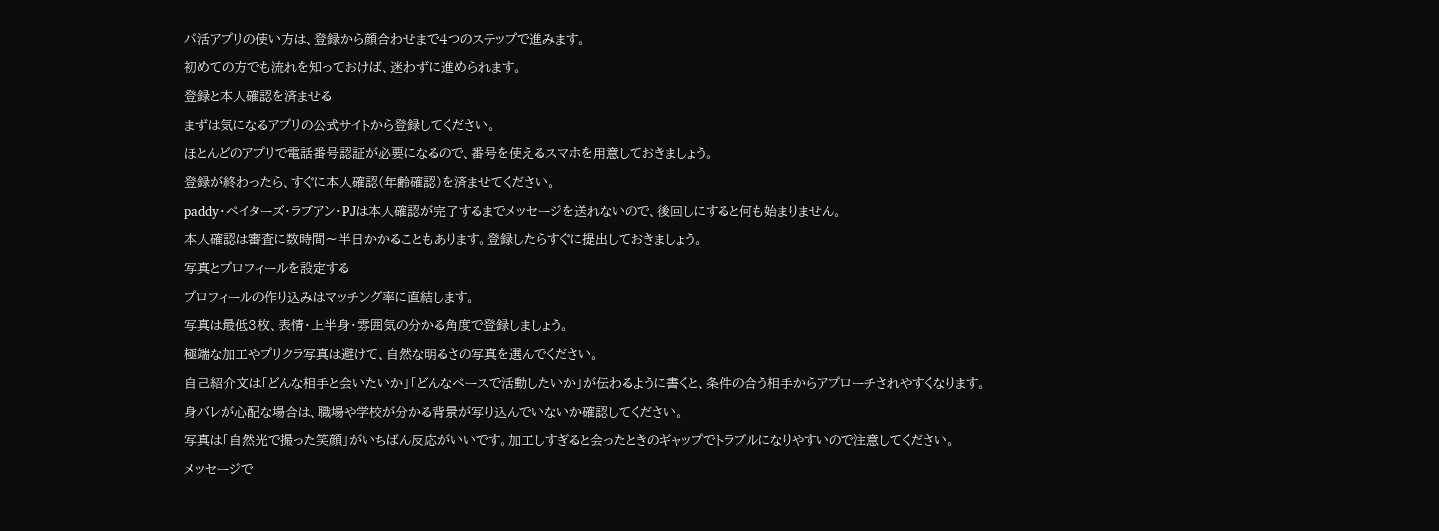パ活アプリの使い方は、登録から顔合わせまで4つのステップで進みます。
初めての方でも流れを知っておけば、迷わずに進められます。
登録と本人確認を済ませる
まずは気になるアプリの公式サイトから登録してください。
ほとんどのアプリで電話番号認証が必要になるので、番号を使えるスマホを用意しておきましょう。
登録が終わったら、すぐに本人確認(年齢確認)を済ませてください。
paddy・ペイターズ・ラブアン・PJは本人確認が完了するまでメッセージを送れないので、後回しにすると何も始まりません。
本人確認は審査に数時間〜半日かかることもあります。登録したらすぐに提出しておきましょう。
写真とプロフィールを設定する
プロフィールの作り込みはマッチング率に直結します。
写真は最低3枚、表情・上半身・雰囲気の分かる角度で登録しましょう。
極端な加工やプリクラ写真は避けて、自然な明るさの写真を選んでください。
自己紹介文は「どんな相手と会いたいか」「どんなペースで活動したいか」が伝わるように書くと、条件の合う相手からアプローチされやすくなります。
身バレが心配な場合は、職場や学校が分かる背景が写り込んでいないか確認してください。
写真は「自然光で撮った笑顔」がいちばん反応がいいです。加工しすぎると会ったときのギャップでトラブルになりやすいので注意してください。
メッセージで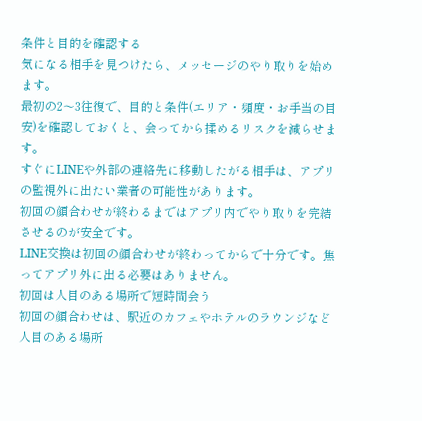条件と目的を確認する
気になる相手を見つけたら、メッセージのやり取りを始めます。
最初の2〜3往復で、目的と条件(エリア・頻度・お手当の目安)を確認しておくと、会ってから揉めるリスクを減らせます。
すぐにLINEや外部の連絡先に移動したがる相手は、アプリの監視外に出たい業者の可能性があります。
初回の顔合わせが終わるまではアプリ内でやり取りを完結させるのが安全です。
LINE交換は初回の顔合わせが終わってからで十分です。焦ってアプリ外に出る必要はありません。
初回は人目のある場所で短時間会う
初回の顔合わせは、駅近のカフェやホテルのラウンジなど人目のある場所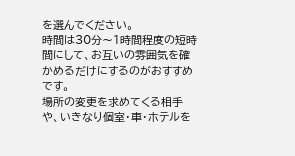を選んでください。
時間は30分〜1時間程度の短時間にして、お互いの雰囲気を確かめるだけにするのがおすすめです。
場所の変更を求めてくる相手や、いきなり個室・車・ホテルを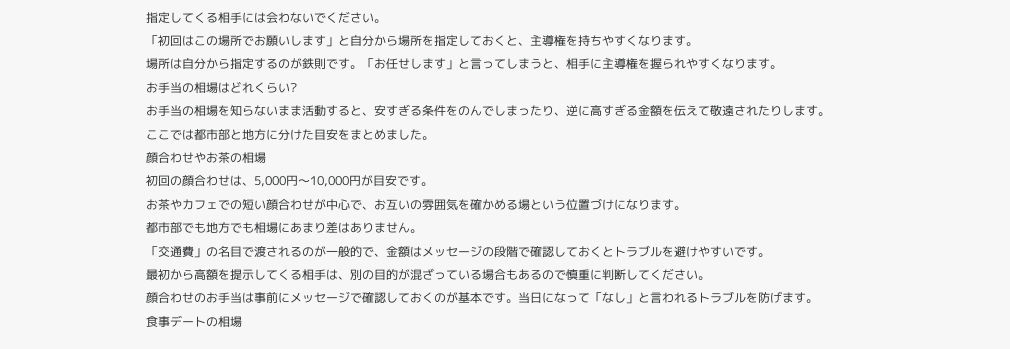指定してくる相手には会わないでください。
「初回はこの場所でお願いします」と自分から場所を指定しておくと、主導権を持ちやすくなります。
場所は自分から指定するのが鉄則です。「お任せします」と言ってしまうと、相手に主導権を握られやすくなります。
お手当の相場はどれくらい?
お手当の相場を知らないまま活動すると、安すぎる条件をのんでしまったり、逆に高すぎる金額を伝えて敬遠されたりします。
ここでは都市部と地方に分けた目安をまとめました。
顔合わせやお茶の相場
初回の顔合わせは、5,000円〜10,000円が目安です。
お茶やカフェでの短い顔合わせが中心で、お互いの雰囲気を確かめる場という位置づけになります。
都市部でも地方でも相場にあまり差はありません。
「交通費」の名目で渡されるのが一般的で、金額はメッセージの段階で確認しておくとトラブルを避けやすいです。
最初から高額を提示してくる相手は、別の目的が混ざっている場合もあるので慎重に判断してください。
顔合わせのお手当は事前にメッセージで確認しておくのが基本です。当日になって「なし」と言われるトラブルを防げます。
食事デートの相場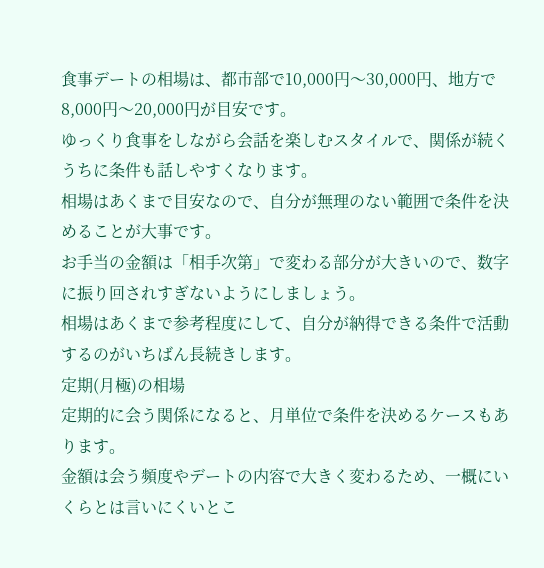食事デートの相場は、都市部で10,000円〜30,000円、地方で8,000円〜20,000円が目安です。
ゆっくり食事をしながら会話を楽しむスタイルで、関係が続くうちに条件も話しやすくなります。
相場はあくまで目安なので、自分が無理のない範囲で条件を決めることが大事です。
お手当の金額は「相手次第」で変わる部分が大きいので、数字に振り回されすぎないようにしましょう。
相場はあくまで参考程度にして、自分が納得できる条件で活動するのがいちばん長続きします。
定期(月極)の相場
定期的に会う関係になると、月単位で条件を決めるケースもあります。
金額は会う頻度やデートの内容で大きく変わるため、一概にいくらとは言いにくいとこ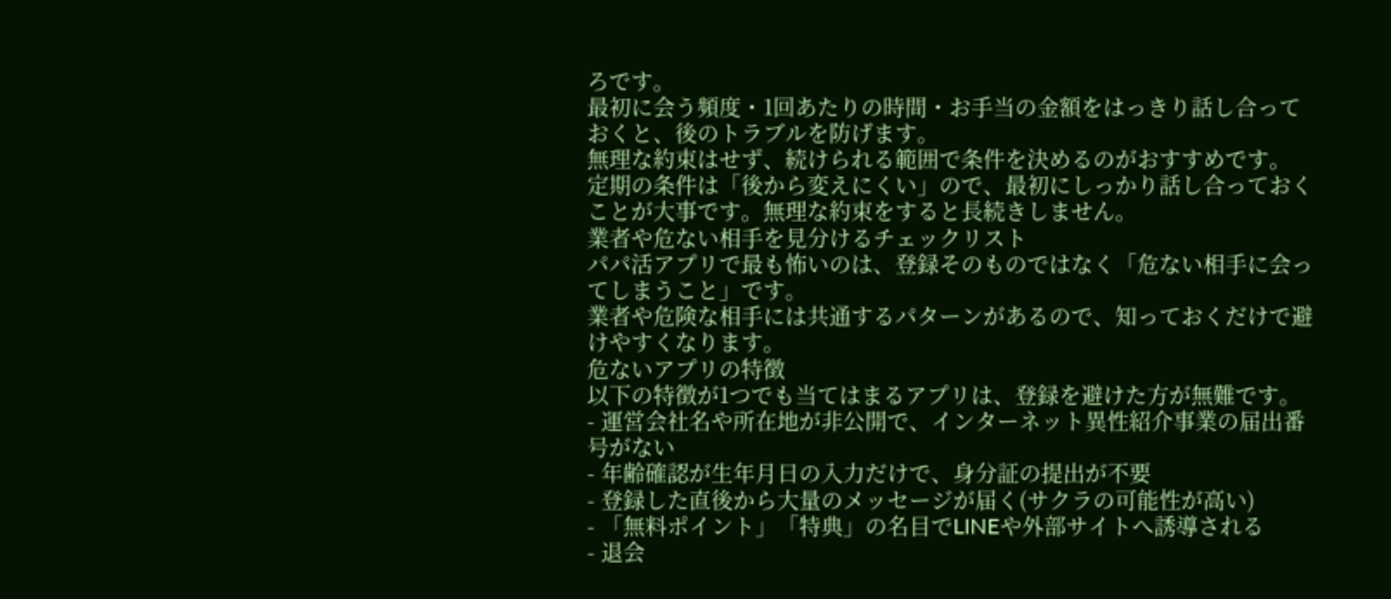ろです。
最初に会う頻度・1回あたりの時間・お手当の金額をはっきり話し合っておくと、後のトラブルを防げます。
無理な約束はせず、続けられる範囲で条件を決めるのがおすすめです。
定期の条件は「後から変えにくい」ので、最初にしっかり話し合っておくことが大事です。無理な約束をすると長続きしません。
業者や危ない相手を見分けるチェックリスト
パパ活アプリで最も怖いのは、登録そのものではなく「危ない相手に会ってしまうこと」です。
業者や危険な相手には共通するパターンがあるので、知っておくだけで避けやすくなります。
危ないアプリの特徴
以下の特徴が1つでも当てはまるアプリは、登録を避けた方が無難です。
- 運営会社名や所在地が非公開で、インターネット異性紹介事業の届出番号がない
- 年齢確認が生年月日の入力だけで、身分証の提出が不要
- 登録した直後から大量のメッセージが届く(サクラの可能性が高い)
- 「無料ポイント」「特典」の名目でLINEや外部サイトへ誘導される
- 退会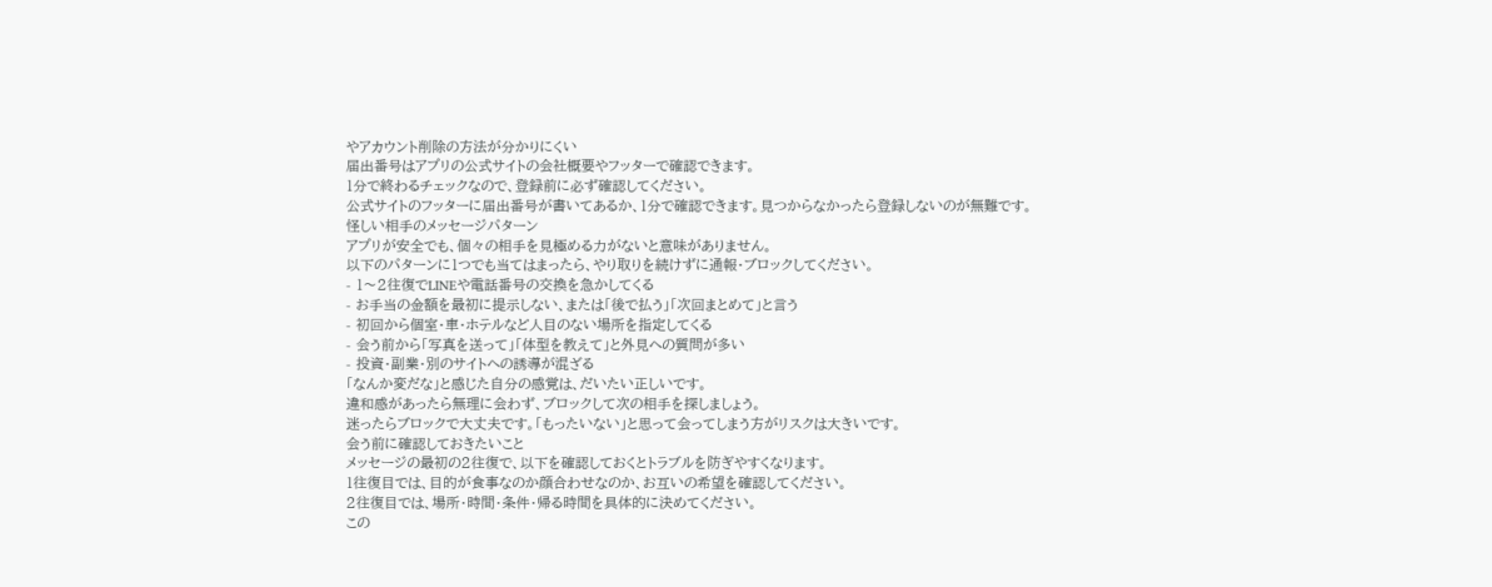やアカウント削除の方法が分かりにくい
届出番号はアプリの公式サイトの会社概要やフッターで確認できます。
1分で終わるチェックなので、登録前に必ず確認してください。
公式サイトのフッターに届出番号が書いてあるか、1分で確認できます。見つからなかったら登録しないのが無難です。
怪しい相手のメッセージパターン
アプリが安全でも、個々の相手を見極める力がないと意味がありません。
以下のパターンに1つでも当てはまったら、やり取りを続けずに通報・ブロックしてください。
- 1〜2往復でLINEや電話番号の交換を急かしてくる
- お手当の金額を最初に提示しない、または「後で払う」「次回まとめて」と言う
- 初回から個室・車・ホテルなど人目のない場所を指定してくる
- 会う前から「写真を送って」「体型を教えて」と外見への質問が多い
- 投資・副業・別のサイトへの誘導が混ざる
「なんか変だな」と感じた自分の感覚は、だいたい正しいです。
違和感があったら無理に会わず、ブロックして次の相手を探しましょう。
迷ったらブロックで大丈夫です。「もったいない」と思って会ってしまう方がリスクは大きいです。
会う前に確認しておきたいこと
メッセージの最初の2往復で、以下を確認しておくとトラブルを防ぎやすくなります。
1往復目では、目的が食事なのか顔合わせなのか、お互いの希望を確認してください。
2往復目では、場所・時間・条件・帰る時間を具体的に決めてください。
この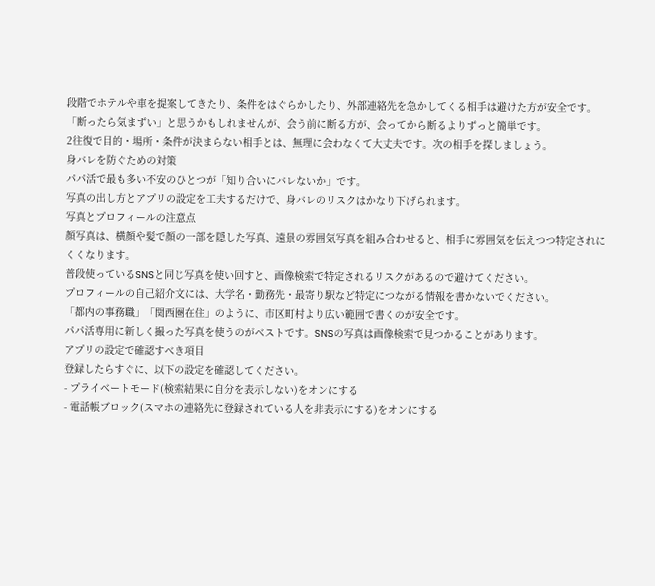段階でホテルや車を提案してきたり、条件をはぐらかしたり、外部連絡先を急かしてくる相手は避けた方が安全です。
「断ったら気まずい」と思うかもしれませんが、会う前に断る方が、会ってから断るよりずっと簡単です。
2往復で目的・場所・条件が決まらない相手とは、無理に会わなくて大丈夫です。次の相手を探しましょう。
身バレを防ぐための対策
パパ活で最も多い不安のひとつが「知り合いにバレないか」です。
写真の出し方とアプリの設定を工夫するだけで、身バレのリスクはかなり下げられます。
写真とプロフィールの注意点
顔写真は、横顔や髪で顔の一部を隠した写真、遠景の雰囲気写真を組み合わせると、相手に雰囲気を伝えつつ特定されにくくなります。
普段使っているSNSと同じ写真を使い回すと、画像検索で特定されるリスクがあるので避けてください。
プロフィールの自己紹介文には、大学名・勤務先・最寄り駅など特定につながる情報を書かないでください。
「都内の事務職」「関西圏在住」のように、市区町村より広い範囲で書くのが安全です。
パパ活専用に新しく撮った写真を使うのがベストです。SNSの写真は画像検索で見つかることがあります。
アプリの設定で確認すべき項目
登録したらすぐに、以下の設定を確認してください。
- プライベートモード(検索結果に自分を表示しない)をオンにする
- 電話帳ブロック(スマホの連絡先に登録されている人を非表示にする)をオンにする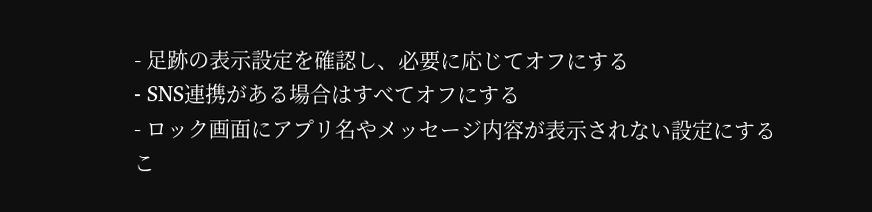- 足跡の表示設定を確認し、必要に応じてオフにする
- SNS連携がある場合はすべてオフにする
- ロック画面にアプリ名やメッセージ内容が表示されない設定にする
こ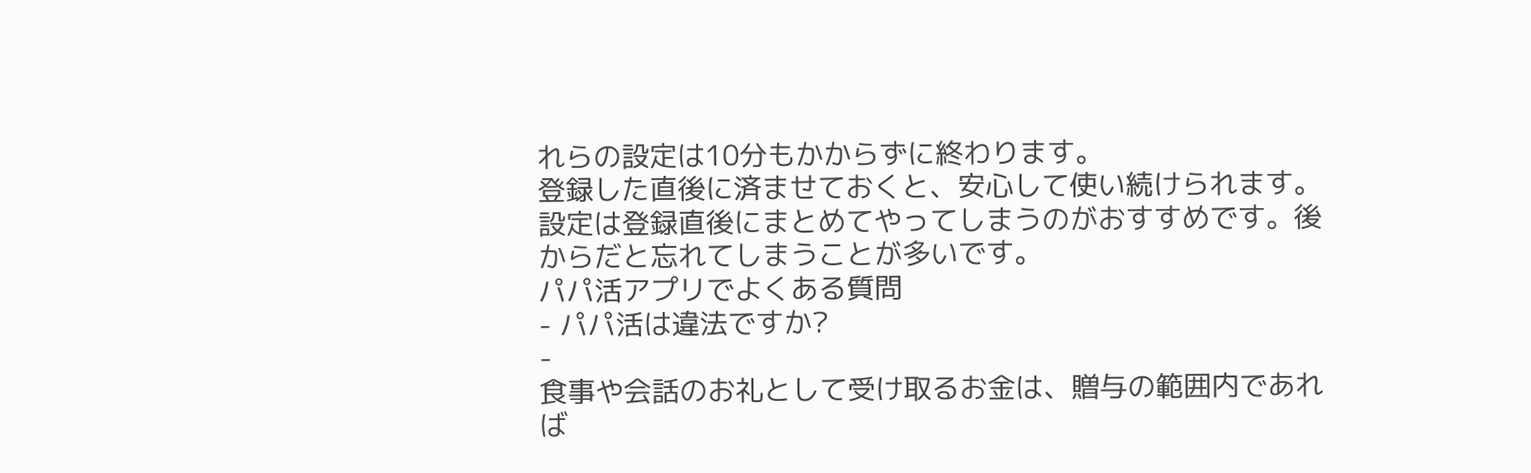れらの設定は10分もかからずに終わります。
登録した直後に済ませておくと、安心して使い続けられます。
設定は登録直後にまとめてやってしまうのがおすすめです。後からだと忘れてしまうことが多いです。
パパ活アプリでよくある質問
- パパ活は違法ですか?
-
食事や会話のお礼として受け取るお金は、贈与の範囲内であれば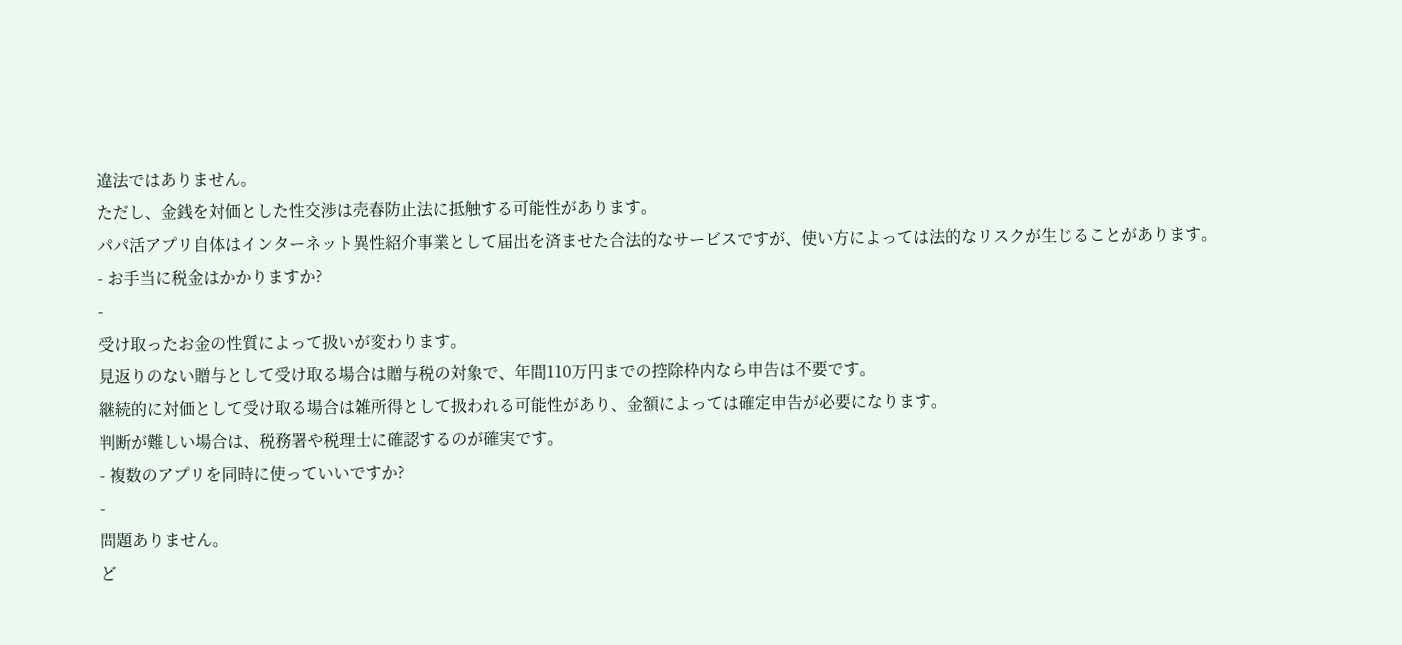違法ではありません。
ただし、金銭を対価とした性交渉は売春防止法に抵触する可能性があります。
パパ活アプリ自体はインターネット異性紹介事業として届出を済ませた合法的なサービスですが、使い方によっては法的なリスクが生じることがあります。
- お手当に税金はかかりますか?
-
受け取ったお金の性質によって扱いが変わります。
見返りのない贈与として受け取る場合は贈与税の対象で、年間110万円までの控除枠内なら申告は不要です。
継続的に対価として受け取る場合は雑所得として扱われる可能性があり、金額によっては確定申告が必要になります。
判断が難しい場合は、税務署や税理士に確認するのが確実です。
- 複数のアプリを同時に使っていいですか?
-
問題ありません。
ど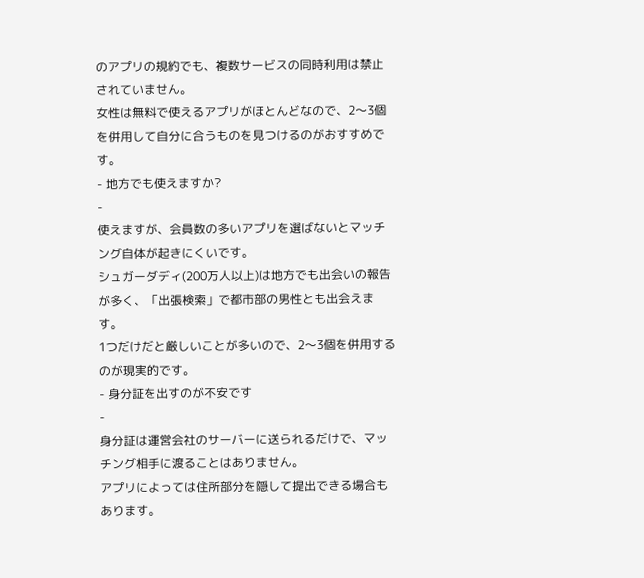のアプリの規約でも、複数サービスの同時利用は禁止されていません。
女性は無料で使えるアプリがほとんどなので、2〜3個を併用して自分に合うものを見つけるのがおすすめです。
- 地方でも使えますか?
-
使えますが、会員数の多いアプリを選ばないとマッチング自体が起きにくいです。
シュガーダディ(200万人以上)は地方でも出会いの報告が多く、「出張検索」で都市部の男性とも出会えます。
1つだけだと厳しいことが多いので、2〜3個を併用するのが現実的です。
- 身分証を出すのが不安です
-
身分証は運営会社のサーバーに送られるだけで、マッチング相手に渡ることはありません。
アプリによっては住所部分を隠して提出できる場合もあります。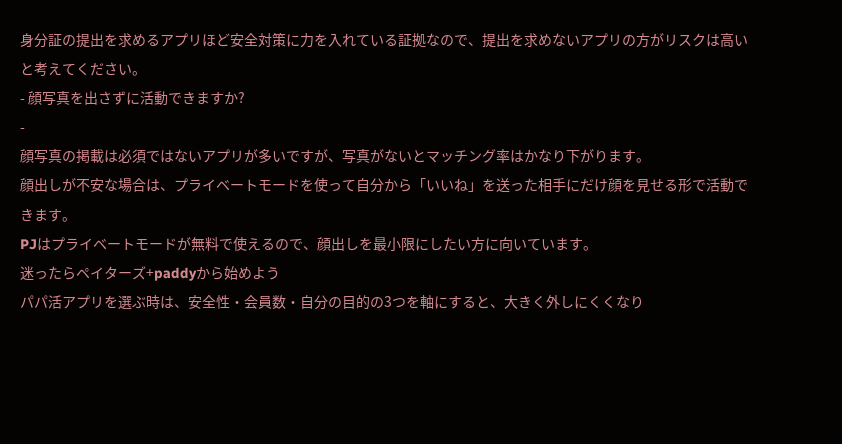身分証の提出を求めるアプリほど安全対策に力を入れている証拠なので、提出を求めないアプリの方がリスクは高いと考えてください。
- 顔写真を出さずに活動できますか?
-
顔写真の掲載は必須ではないアプリが多いですが、写真がないとマッチング率はかなり下がります。
顔出しが不安な場合は、プライベートモードを使って自分から「いいね」を送った相手にだけ顔を見せる形で活動できます。
PJはプライベートモードが無料で使えるので、顔出しを最小限にしたい方に向いています。
迷ったらペイターズ+paddyから始めよう
パパ活アプリを選ぶ時は、安全性・会員数・自分の目的の3つを軸にすると、大きく外しにくくなり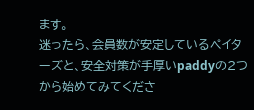ます。
迷ったら、会員数が安定しているペイターズと、安全対策が手厚いpaddyの2つから始めてみてくださ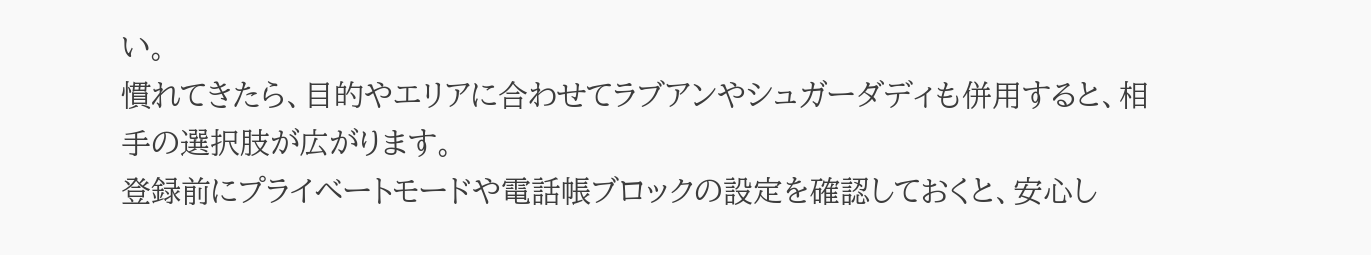い。
慣れてきたら、目的やエリアに合わせてラブアンやシュガーダディも併用すると、相手の選択肢が広がります。
登録前にプライベートモードや電話帳ブロックの設定を確認しておくと、安心し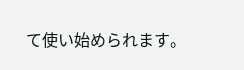て使い始められます。